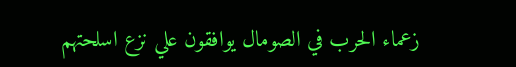زعماء الحرب في الصومال يوافقون علي نزع اسلحتهم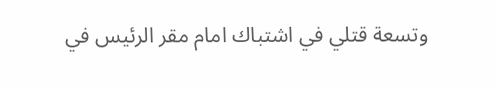وتسعة قتلي في اشتباك امام مقر الرئيس في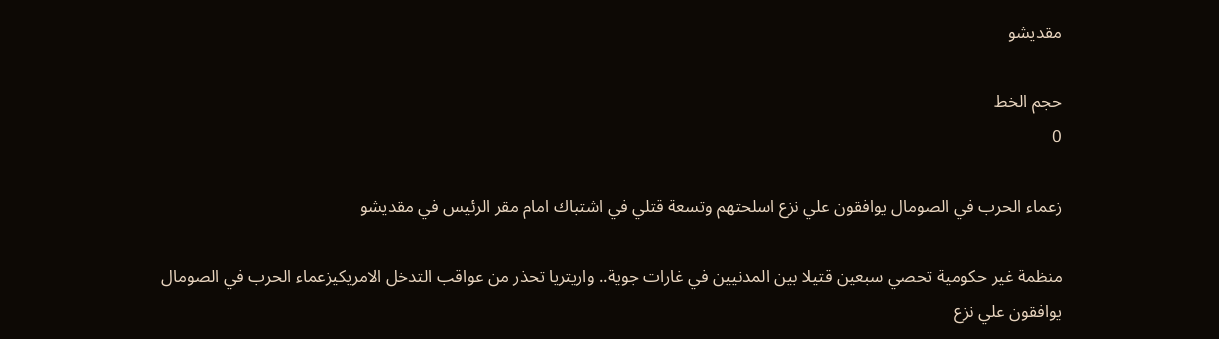مقديشو

حجم الخط
0

زعماء الحرب في الصومال يوافقون علي نزع اسلحتهم وتسعة قتلي في اشتباك امام مقر الرئيس في مقديشو

منظمة غير حكومية تحصي سبعين قتيلا بين المدنيين في غارات جوية.. واريتريا تحذر من عواقب التدخل الامريكيزعماء الحرب في الصومال يوافقون علي نزع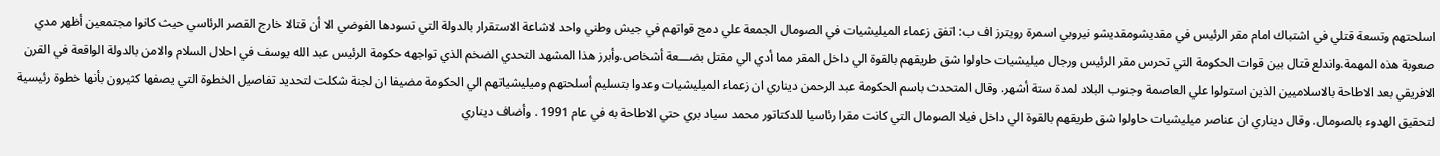اسلحتهم وتسعة قتلي في اشتباك امام مقر الرئيس في مقديشومقديشو نيروبي اسمرة رويترز اف ب: اتفق زعماء الميليشيات في الصومال الجمعة علي دمج قواتهم في جيش وطني واحد لاشاعة الاستقرار بالدولة التي تسودها الفوضي الا أن قتالا خارج القصر الرئاسي حيث كانوا مجتمعين أظهر مدي صعوبة هذه المهمة.واندلع قتال بين قوات الحكومة التي تحرس مقر الرئيس ورجال ميليشيات حاولوا شق طريقهم بالقوة الي داخل المقر مما أدي الي مقتل بضـــعة أشخاص.وأبرز هذا المشهد التحدي الضخم الذي تواجهه حكومة الرئيس عبد الله يوسف في احلال السلام والامن بالدولة الواقعة في القرن الافريقي بعد الاطاحة بالاسلاميين الذين استولوا علي العاصمة وجنوب البلاد لمدة ستة أشهر. وقال المتحدث باسم الحكومة عبد الرحمن ديناري ان زعماء الميليشيات وعدوا بتسليم أسلحتهم وميليشياتهم الي الحكومة مضيفا ان لجنة شكلت لتحديد تفاصيل الخطوة التي يصفها كثيرون بأنها خطوة رئيسية لتحقيق الهدوء بالصومال. وقال ديناري ان عناصر ميليشيات حاولوا شق طريقهم بالقوة الي داخل فيلا الصومال التي كانت مقرا رئاسيا للدكتاتور محمد سياد بري حتي الاطاحة به في عام 1991 . وأضاف ديناري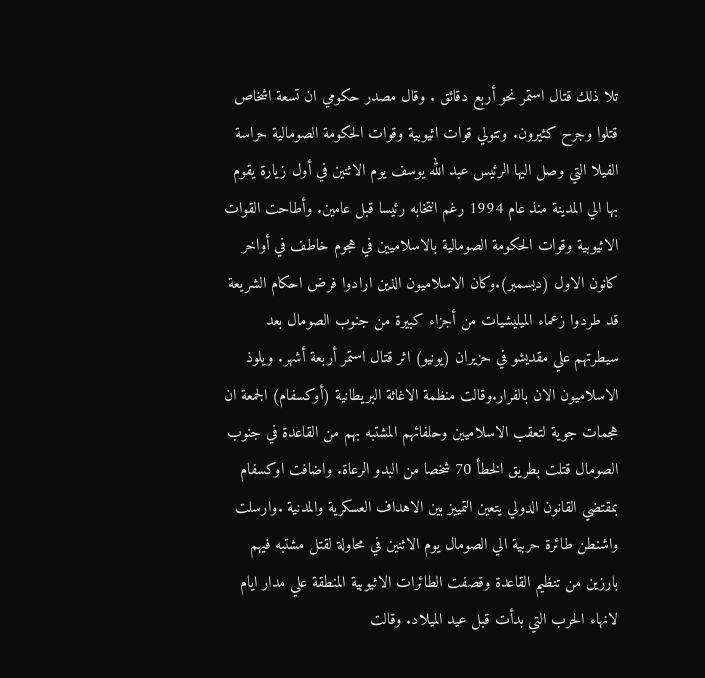تلا ذلك قتال استمر نحو أربع دقائق . وقال مصدر حكومي ان تسعة اشخاص قتلوا وجرح كثيرون. وتتولي قوات اثيوبية وقوات الحكومة الصومالية حراسة الفيلا التي وصل اليها الرئيس عبد الله يوسف يوم الاثنين في أول زيارة يقوم بها الي المدينة منذ عام 1994 رغم انتخابه رئيسا قبل عامين. وأطاحت القوات الاثيوبية وقوات الحكومة الصومالية بالاسلاميين في هجوم خاطف في أواخر كانون الاول (ديسمبر).وكان الاسلاميون الذين ارادوا فرض احكام الشريعة قد طردوا زعماء الميليشيات من أجزاء كبيرة من جنوب الصومال بعد سيطرتهم علي مقديشو في حزيران (يونيو) اثر قتال استمر أربعة أشهر. ويلوذ الاسلاميون الان بالفرار.وقالت منظمة الاغاثة البريطانية (أوكسفام) الجمعة ان هجمات جوية لتعقب الاسلاميين وحلفائهم المشتبه بهم من القاعدة في جنوب الصومال قتلت بطريق الخطأ 70 شخصا من البدو الرعاة. واضافت اوكسفام بمقتضي القانون الدولي يتعين التمييز بين الاهداف العسكرية والمدنية .وارسلت واشنطن طائرة حربية الي الصومال يوم الاثنين في محاولة لقتل مشتبه فيهم بارزين من تنظيم القاعدة وقصفت الطائرات الاثيوبية المنطقة علي مدار ايام لانهاء الحرب التي بدأت قبل عيد الميلاد. وقالت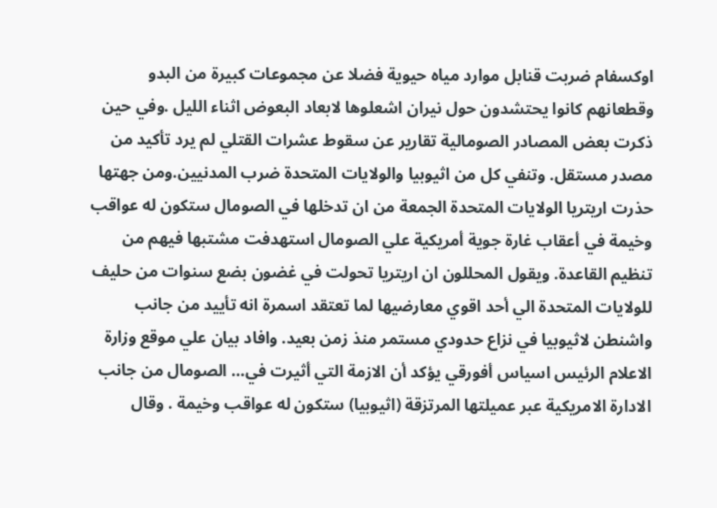اوكسفام ضربت قنابل موارد مياه حيوية فضلا عن مجموعات كبيرة من البدو وقطعانهم كانوا يحتشدون حول نيران اشعلوها لابعاد البعوض اثناء الليل .وفي حين ذكرت بعض المصادر الصومالية تقارير عن سقوط عشرات القتلي لم يرد تأكيد من مصدر مستقل. وتنفي كل من اثيوبيا والولايات المتحدة ضرب المدنيين.ومن جهتها حذرت اريتريا الولايات المتحدة الجمعة من ان تدخلها في الصومال ستكون له عواقب وخيمة في أعقاب غارة جوية أمريكية علي الصومال استهدفت مشتبها فيهم من تنظيم القاعدة. ويقول المحللون ان اريتريا تحولت في غضون بضع سنوات من حليف للولايات المتحدة الي أحد اقوي معارضيها لما تعتقد اسمرة انه تأييد من جانب واشنطن لاثيوبيا في نزاع حدودي مستمر منذ زمن بعيد. وافاد بيان علي موقع وزارة الاعلام الرئيس اسياس أفورقي يؤكد أن الازمة التي أثيرت في… الصومال من جانب الادارة الامريكية عبر عميلتها المرتزقة (اثيوبيا) ستكون له عواقب وخيمة . وقال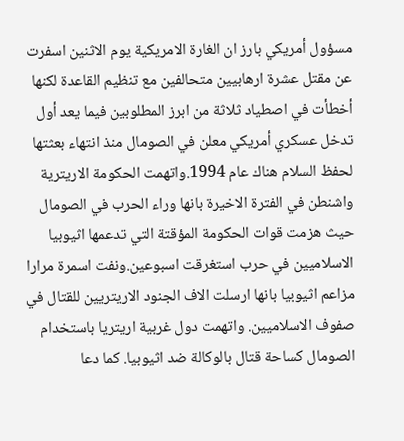مسؤول أمريكي بارز ان الغارة الامريكية يوم الاثنين اسفرت عن مقتل عشرة ارهابيين متحالفين مع تنظيم القاعدة لكنها أخطأت في اصطياد ثلاثة من ابرز المطلوبين فيما يعد أول تدخل عسكري أمريكي معلن في الصومال منذ انتهاء بعثتها لحفظ السلام هناك عام 1994.واتهمت الحكومة الاريترية واشنطن في الفترة الاخيرة بانها وراء الحرب في الصومال حيث هزمت قوات الحكومة المؤقتة التي تدعمها اثيوبيا الاسلاميين في حرب استغرقت اسبوعين.ونفت اسمرة مرارا مزاعم اثيوبيا بانها ارسلت الاف الجنود الاريتريين للقتال في صفوف الاسلاميين. واتهمت دول غربية اريتريا باستخدام الصومال كساحة قتال بالوكالة ضد اثيوبيا. كما دعا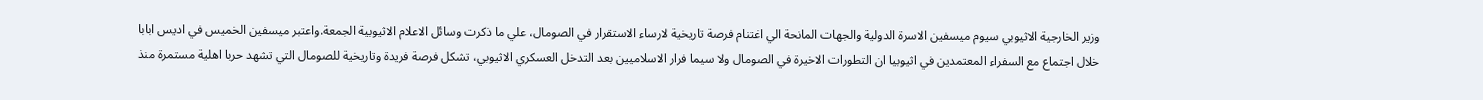وزير الخارجية الاثيوبي سيوم ميسفين الاسرة الدولية والجهات المانحة الي اغتنام فرصة تاريخية لارساء الاستقرار في الصومال، علي ما ذكرت وسائل الاعلام الاثيوبية الجمعة.واعتبر ميسفين الخميس في اديس ابابا خلال اجتماع مع السفراء المعتمدين في اثيوبيا ان التطورات الاخيرة في الصومال ولا سيما فرار الاسلاميين بعد التدخل العسكري الاثيوبي، تشكل فرصة فريدة وتاريخية للصومال التي تشهد حربا اهلية مستمرة منذ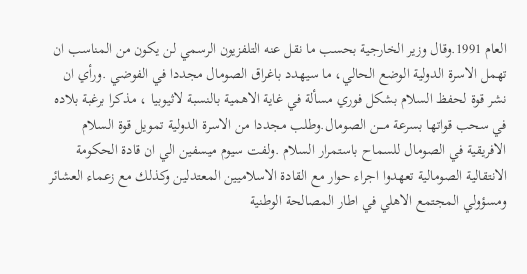العام 1991.وقال وزير الخارجية بحسب ما نقل عنه التلفزيون الرسمي لن يكون من المناسب ان تهمل الاسرة الدولية الوضع الحالي، ما سيهدد باغراق الصومال مجددا في الفوضي .ورأي ان نشر قوة لحفظ السلام بشكل فوري مسألة في غاية الاهمية بالنسبة لاثيوبيا ، مذكرا برغبة بلاده في سحب قواتها بسرعة مــــن الصومال.وطلب مجددا من الاسرة الدولية تمويل قوة السلام الافريقية في الصومال للسماح باستمرار السلام .ولفت سيوم ميسفين الي ان قادة الحكومة الانتقالية الصومالية تعهدوا اجراء حوار مع القادة الاسلاميين المعتدلين وكذلك مع زعماء العشائر ومسؤولي المجتمع الاهلي في اطار المصالحة الوطنية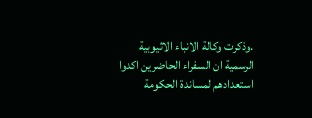.وذكرت وكالة الانباء الاثيوبية الرسمية ان السفراء الحاضرين اكدوا استعدادهم لمساندة الحكومة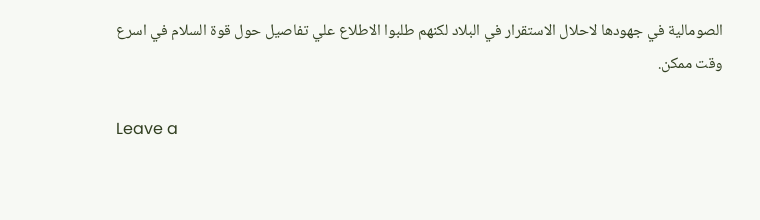الصومالية في جهودها لاحلال الاستقرار في البلاد لكنهم طلبوا الاطلاع علي تفاصيل حول قوة السلام في اسرع وقت ممكن.

Leave a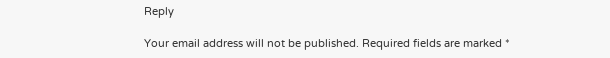Reply

Your email address will not be published. Required fields are marked *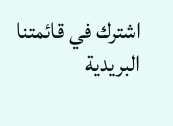اشترك في قائمتنا البريدية